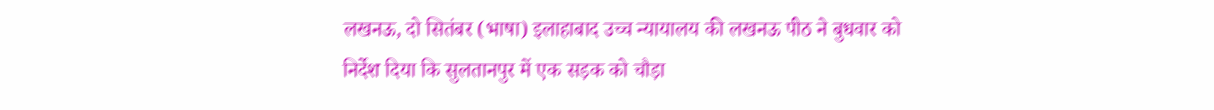लखनऊ, दो सितंबर (भाषा) इलाहाबाद उच्च न्यायालय की लखनऊ पीठ ने बुधवार को निर्देश दिया कि सुलतानपुर में एक सड़क को चौड़ा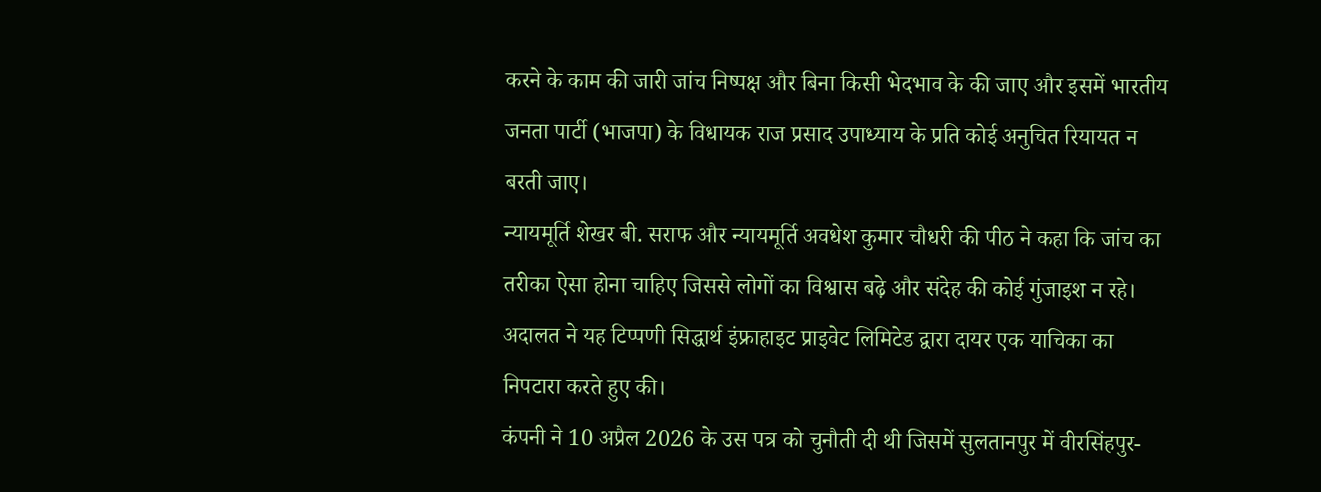करने के काम की जारी जांच निष्पक्ष और बिना किसी भेदभाव के की जाए और इसमें भारतीय जनता पार्टी (भाजपा) के विधायक राज प्रसाद उपाध्याय के प्रति कोई अनुचित रियायत न बरती जाए।
न्यायमूर्ति शेखर बी. सराफ और न्यायमूर्ति अवधेश कुमार चौधरी की पीठ ने कहा कि जांच का तरीका ऐसा होना चाहिए जिससे लोगों का विश्वास बढ़े और संदेह की कोई गुंजाइश न रहे।
अदालत ने यह टिप्पणी सिद्धार्थ इंफ्राहाइट प्राइवेट लिमिटेड द्वारा दायर एक याचिका का निपटारा करते हुए की।
कंपनी ने 10 अप्रैल 2026 के उस पत्र को चुनौती दी थी जिसमें सुलतानपुर में वीरसिंहपुर-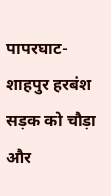पापरघाट-शाहपुर हरबंश सड़क को चौड़ा और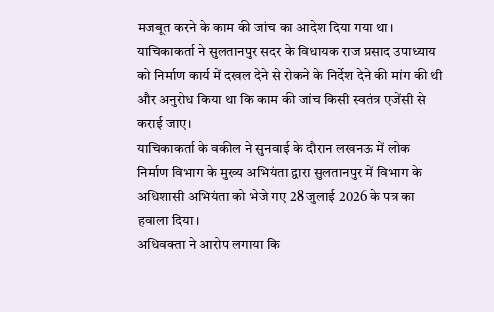मजबूत करने के काम की जांच का आदेश दिया गया था।
याचिकाकर्ता ने सुलतानपुर सदर के विधायक राज प्रसाद उपाध्याय को निर्माण कार्य में दखल देने से रोकने के निर्देश देने की मांग की थी और अनुरोध किया था कि काम की जांच किसी स्वतंत्र एजेंसी से कराई जाए।
याचिकाकर्ता के वकील ने सुनवाई के दौरान लखनऊ में लोक निर्माण विभाग के मुख्य अभियंता द्वारा सुलतानपुर में विभाग के अधिशासी अभियंता को भेजे गए 28 जुलाई 2026 के पत्र का हवाला दिया।
अधिवक्ता ने आरोप लगाया कि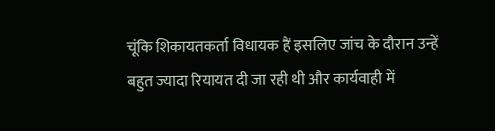चूंकि शिकायतकर्ता विधायक हैं इसलिए जांच के दौरान उन्हें बहुत ज्यादा रियायत दी जा रही थी और कार्यवाही में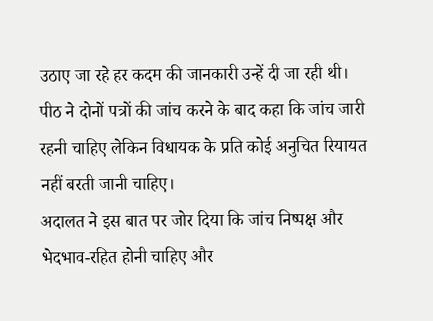उठाए जा रहे हर कदम की जानकारी उन्हें दी जा रही थी।
पीठ ने दोनों पत्रों की जांच करने के बाद कहा कि जांच जारी रहनी चाहिए लेकिन विधायक के प्रति कोई अनुचित रियायत नहीं बरती जानी चाहिए।
अदालत ने इस बात पर जोर दिया कि जांच निष्पक्ष और भेदभाव-रहित होनी चाहिए और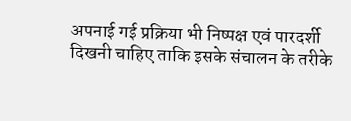अपनाई गई प्रक्रिया भी निष्पक्ष एवं पारदर्शी दिखनी चाहिए ताकि इसके संचालन के तरीके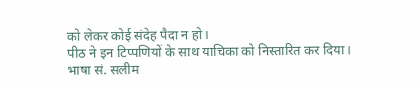को लेकर कोई संदेह पैदा न हो।
पीठ ने इन टिप्पणियों के साथ याचिका को निस्तारित कर दिया।
भाषा सं. सलीम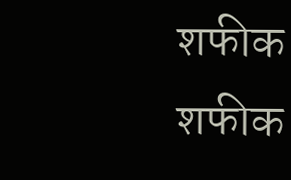शफीक
शफीक